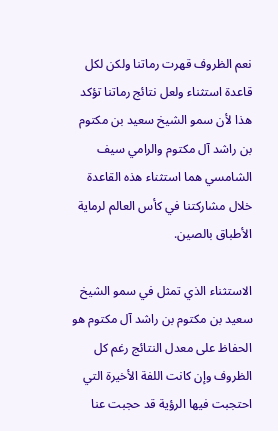نعم الظروف قهرت رماتنا ولكن لكل قاعدة استثناء ولعل نتائج رماتنا تؤكد هذا لأن سمو الشيخ سعيد بن مكتوم بن راشد آل مكتوم والرامي سيف الشامسي هما استثناء هذه القاعدة خلال مشاركتنا في كأس العالم لرماية الأطباق بالصين.

الاستثناء الذي تمثل في سمو الشيخ سعيد بن مكتوم بن راشد آل مكتوم هو الحفاظ على معدل النتائج رغم كل الظروف وإن كانت اللفة الأخيرة التي احتجبت فيها الرؤية قد حجبت عنا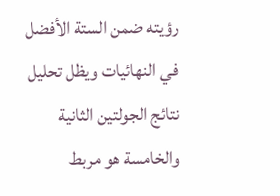رؤيته ضمن الستة الأفضل في النهائيات ويظل تحليل نتائج الجولتين الثانية والخامسة هو مربط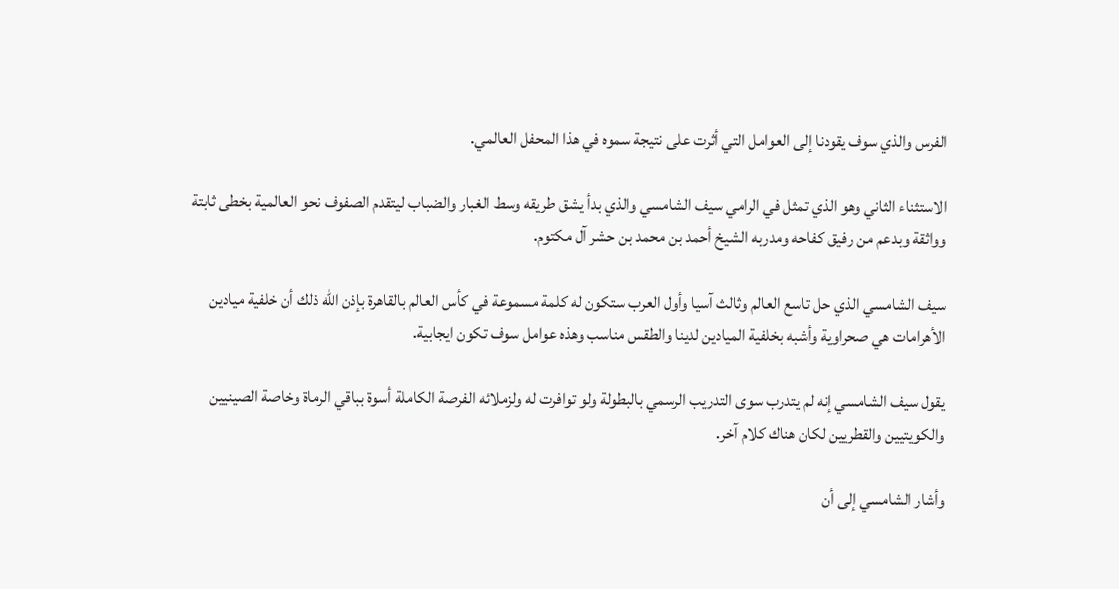الفرس والذي سوف يقودنا إلى العوامل التي أثرت على نتيجة سموه في هذا المحفل العالمي.

الاستثناء الثاني وهو الذي تمثل في الرامي سيف الشامسي والذي بدأ يشق طريقه وسط الغبار والضباب ليتقدم الصفوف نحو العالمية بخطى ثابتة وواثقة وبدعم من رفيق كفاحه ومدربه الشيخ أحمد بن محمد بن حشر آل مكتوم.

سيف الشامسي الذي حل تاسع العالم وثالث آسيا وأول العرب ستكون له كلمة مسموعة في كأس العالم بالقاهرة بإذن الله ذلك أن خلفية ميادين الأهرامات هي صحراوية وأشبه بخلفية الميادين لدينا والطقس مناسب وهذه عوامل سوف تكون ايجابية.

يقول سيف الشامسي إنه لم يتدرب سوى التدريب الرسمي بالبطولة ولو توافرت له ولزملائه الفرصة الكاملة أسوة بباقي الرماة وخاصة الصينيين والكويتيين والقطريين لكان هناك كلام آخر.

وأشار الشامسي إلى أن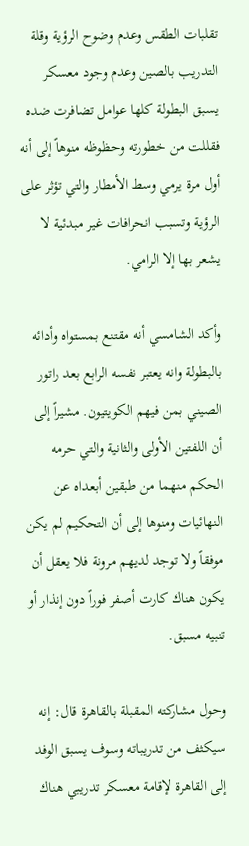تقلبات الطقس وعدم وضوح الرؤية وقلة التدريب بالصين وعدم وجود معسكر يسبق البطولة كلها عوامل تضافرت ضده فقللت من خطورته وحظوظه منوهاً إلى أنه أول مرة يرمي وسط الأمطار والتي تؤثر على الرؤية وتسبب انحرافات غير مبدئية لا يشعر بها إلا الرامي.

وأكد الشامسي أنه مقتنع بمستواه وأدائه بالبطولة وانه يعتبر نفسه الرابع بعد راتور الصيني بمن فيهم الكويتيون. مشيراً إلى أن اللفتين الأولى والثانية والتي حرمه الحكم منهما من طبقين أبعداه عن النهائيات ومنوها إلى أن التحكيم لم يكن موفقاً ولا توجد لديهم مرونة فلا يعقل أن يكون هناك كارت أصفر فوراً دون إنذار أو تنبيه مسبق.

وحول مشاركته المقبلة بالقاهرة قال: إنه سيكثف من تدريباته وسوف يسبق الوفد إلى القاهرة لإقامة معسكر تدريبي هناك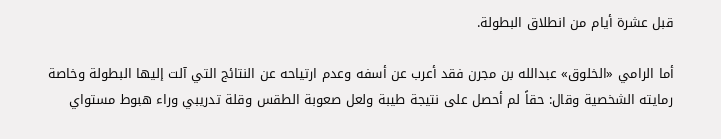قبل عشرة أيام من انطلاق البطولة.

أما الرامي «الخلوق» عبدالله بن مجرن فقد أعرب عن أسفه وعدم ارتياحه عن النتائج التي آلت إليها البطولة وخاصة رمايته الشخصية وقال: حقاً لم أحصل على نتيجة طيبة ولعل صعوبة الطقس وقلة تدريبي وراء هبوط مستواي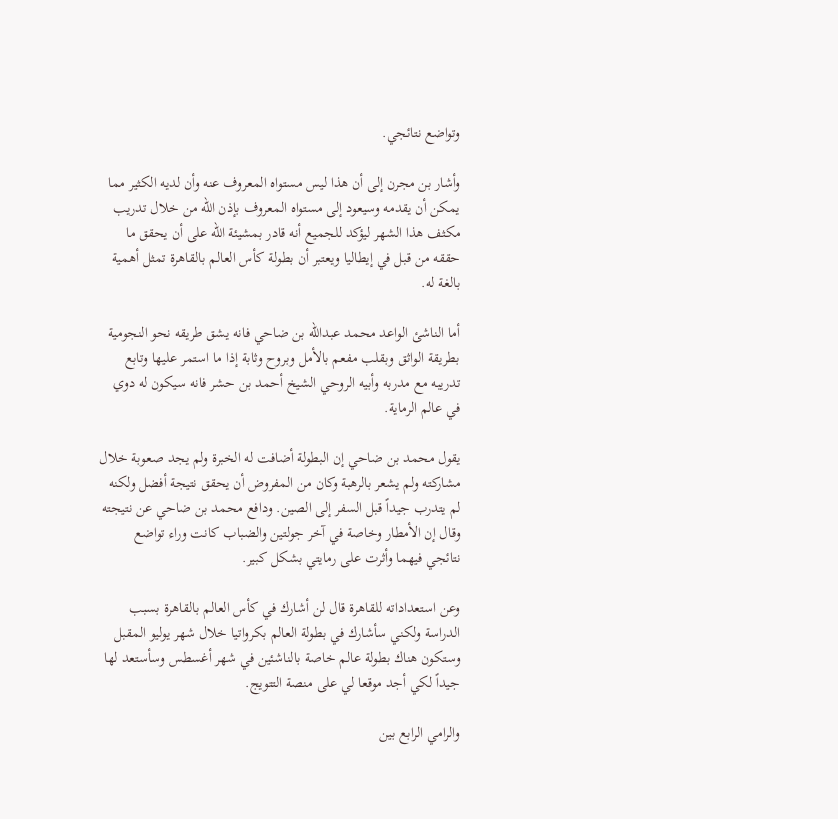وتواضع نتائجي.

وأشار بن مجرن إلى أن هذا ليس مستواه المعروف عنه وأن لديه الكثير مما يمكن أن يقدمه وسيعود إلى مستواه المعروف بإذن الله من خلال تدريب مكثف هذا الشهر ليؤكد للجميع أنه قادر بمشيئة الله على أن يحقق ما حققه من قبل في إيطاليا ويعتبر أن بطولة كأس العالم بالقاهرة تمثل أهمية بالغة له.

أما الناشئ الواعد محمد عبدالله بن ضاحي فانه يشق طريقه نحو النجومية بطريقة الواثق وبقلب مفعم بالأمل وبروح وثابة إذا ما استمر عليها وتابع تدريبه مع مدربه وأبيه الروحي الشيخ أحمد بن حشر فانه سيكون له دوي في عالم الرماية.

يقول محمد بن ضاحي إن البطولة أضافت له الخبرة ولم يجد صعوبة خلال مشاركته ولم يشعر بالرهبة وكان من المفروض أن يحقق نتيجة أفضل ولكنه لم يتدرب جيداً قبل السفر إلى الصين. ودافع محمد بن ضاحي عن نتيجته وقال إن الأمطار وخاصة في آخر جولتين والضباب كانت وراء تواضع نتائجي فيهما وأثرت على رمايتي بشكل كبير.

وعن استعداداته للقاهرة قال لن أشارك في كأس العالم بالقاهرة بسبب الدراسة ولكني سأشارك في بطولة العالم بكرواتيا خلال شهر يوليو المقبل وستكون هناك بطولة عالم خاصة بالناشئين في شهر أغسطس وسأستعد لها جيداً لكي أجد موقعا لي على منصة التتويج.

والرامي الرابع بين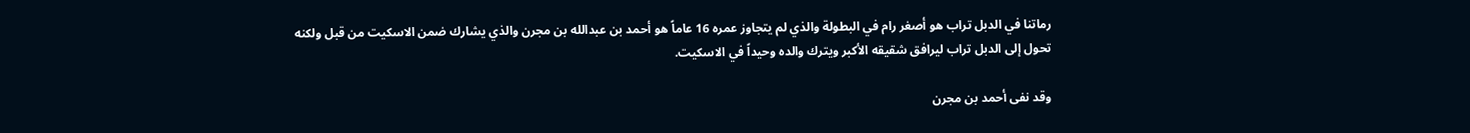رماتنا في الدبل تراب هو أصغر رام في البطولة والذي لم يتجاوز عمره 16 عاماً هو أحمد بن عبدالله بن مجرن والذي يشارك ضمن الاسكيت من قبل ولكنه تحول إلى الدبل تراب ليرافق شقيقه الأكبر ويترك والده وحيداً في الاسكيت.

وقد نفى أحمد بن مجرن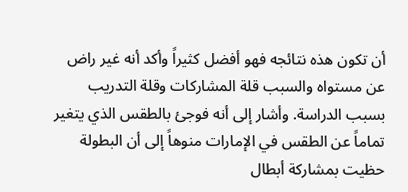أن تكون هذه نتائجه فهو أفضل كثيراً وأكد أنه غير راض عن مستواه والسبب قلة المشاركات وقلة التدريب بسبب الدراسة. وأشار إلى أنه فوجئ بالطقس الذي يتغير تماماً عن الطقس في الإمارات منوهاً إلى أن البطولة حظيت بمشاركة أبطال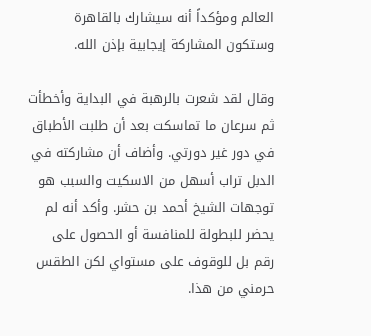العالم ومؤكداً أنه سيشارك بالقاهرة وستكون المشاركة إيجابية بإذن الله.

وقال لقد شعرت بالرهبة في البداية وأخطأت ثم سرعان ما تماسكت بعد أن طلبت الأطباق في دور غير دورتي. وأضاف أن مشاركته في الدبل تراب أسهل من الاسكيت والسبب هو توجهات الشيخ أحمد بن حشر. وأكد أنه لم يحضر للبطولة للمنافسة أو الحصول على رقم بل للوقوف على مستواي لكن الطقس حرمني من هذا.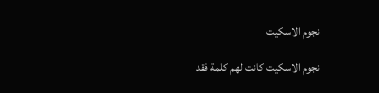نجوم الاسكيت

نجوم الاسكيت كانت لهم كلمة فقد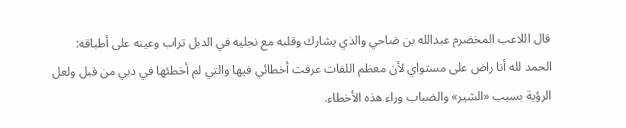قال اللاعب المخضرم عبدالله بن ضاحي والذي يشارك وقلبه مع نجليه في الدبل تراب وعينه على أطباقه: الحمد لله أنا راض على مستواي لأن معظم اللفات عرفت أخطائي فيها والتي لم أخطئها في دبي من قبل ولعل الرؤية بسبب «الشير» والضباب وراء هذه الأخطاء.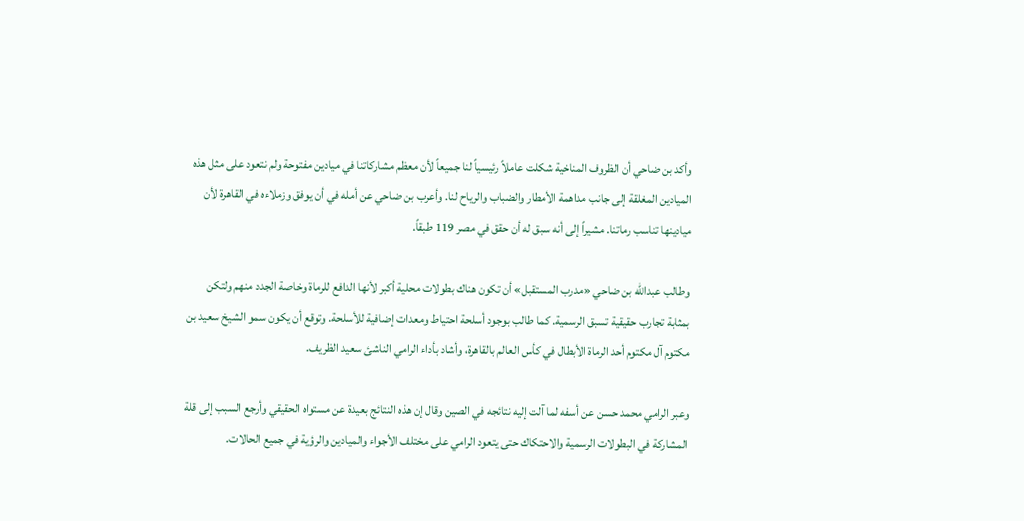وأكد بن ضاحي أن الظروف المناخية شكلت عاملاً رئيسياً لنا جميعاً لأن معظم مشاركاتنا في ميادين مفتوحة ولم نتعود على مثل هذه الميادين المغلقة إلى جانب مداهمة الأمطار والضباب والرياح لنا. وأعرب بن ضاحي عن أمله في أن يوفق وزملاءه في القاهرة لأن ميادينها تناسب رماتنا. مشيراً إلى أنه سبق له أن حقق في مصر 119 طبقاً.

وطالب عبدالله بن ضاحي «مدرب المستقبل» أن تكون هناك بطولات محلية أكبر لأنها الدافع للرماة وخاصة الجدد منهم ولتكن بمثابة تجارب حقيقية تسبق الرسمية. كما طالب بوجود أسلحة احتياط ومعدات إضافية للأسلحة. وتوقع أن يكون سمو الشيخ سعيد بن مكتوم آل مكتوم أحد الرماة الأبطال في كأس العالم بالقاهرة، وأشاد بأداء الرامي الناشئ سعيد الظريف.

وعبر الرامي محمد حسن عن أسفه لما آلت إليه نتائجه في الصين وقال إن هذه النتائج بعيدة عن مستواه الحقيقي وأرجع السبب إلى قلة المشاركة في البطولات الرسمية والاحتكاك حتى يتعود الرامي على مختلف الأجواء والميادين والرؤية في جميع الحالات.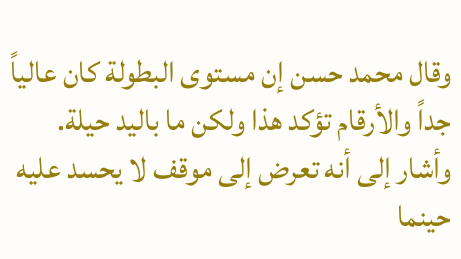وقال محمد حسن إن مستوى البطولة كان عالياً جداً والأرقام تؤكد هذا ولكن ما باليد حيلة. وأشار إلى أنه تعرض إلى موقف لا يحسد عليه حينما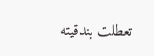تعطلت بندقيته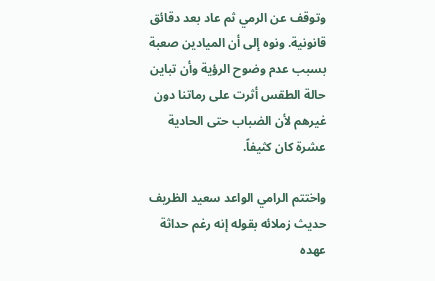وتوقف عن الرمي ثم عاد بعد دقائق قانونية. ونوه إلى أن الميادين صعبة بسبب عدم وضوح الرؤية وأن تباين حالة الطقس أثرت على رماتنا دون غيرهم لأن الضباب حتى الحادية عشرة كان كثيفاً.

واختتم الرامي الواعد سعيد الظريف حديث زملائه بقوله إنه رغم حداثة عهده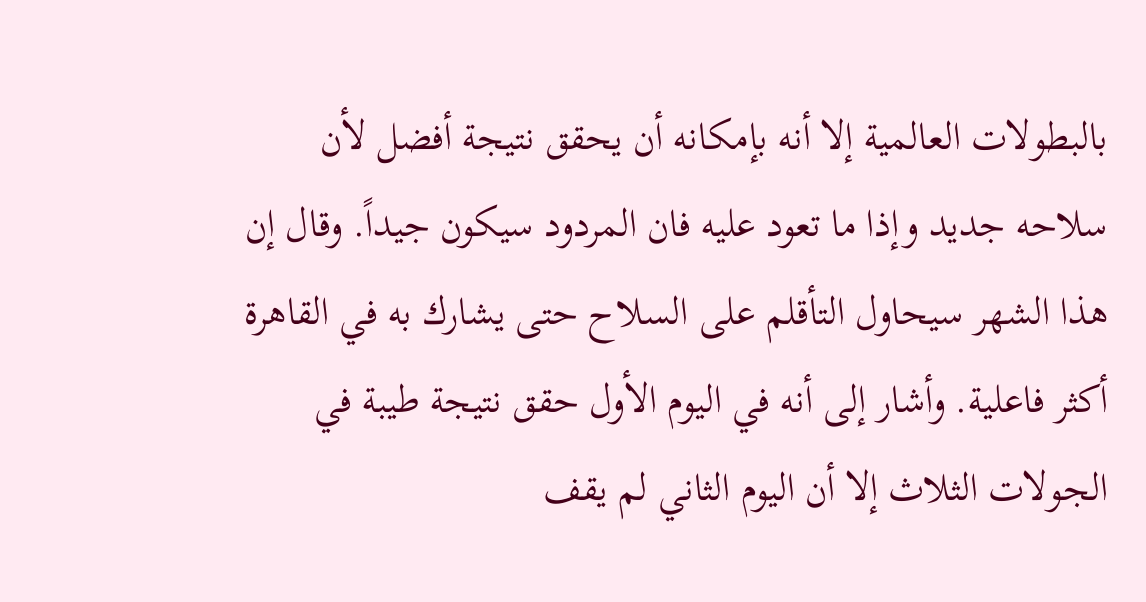بالبطولات العالمية إلا أنه بإمكانه أن يحقق نتيجة أفضل لأن سلاحه جديد وإذا ما تعود عليه فان المردود سيكون جيداً. وقال إن هذا الشهر سيحاول التأقلم على السلاح حتى يشارك به في القاهرة أكثر فاعلية. وأشار إلى أنه في اليوم الأول حقق نتيجة طيبة في الجولات الثلاث إلا أن اليوم الثاني لم يقف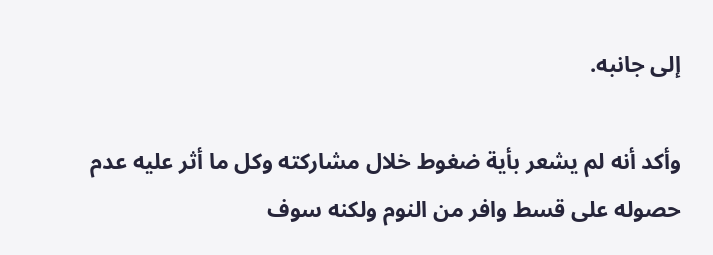إلى جانبه.

وأكد أنه لم يشعر بأية ضغوط خلال مشاركته وكل ما أثر عليه عدم حصوله على قسط وافر من النوم ولكنه سوف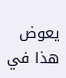يعوض هذا في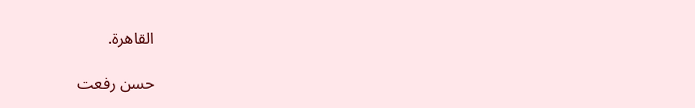القاهرة.

حسن رفعت